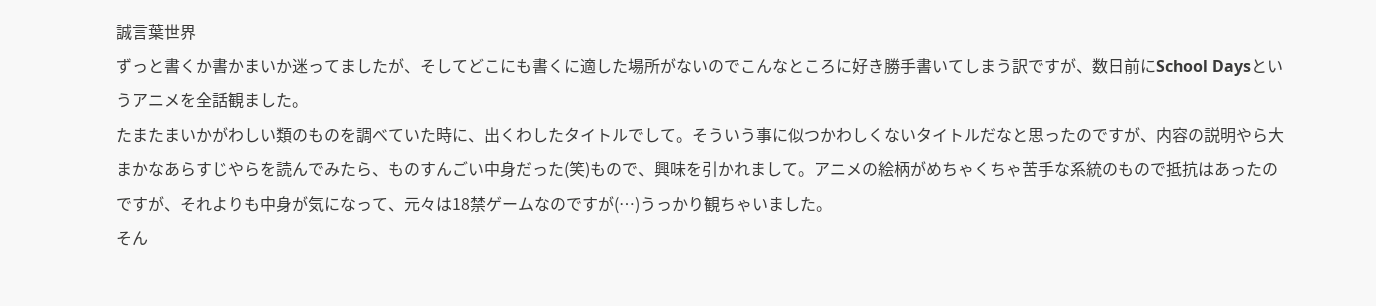誠言葉世界
ずっと書くか書かまいか迷ってましたが、そしてどこにも書くに適した場所がないのでこんなところに好き勝手書いてしまう訳ですが、数日前にSchool Daysというアニメを全話観ました。
たまたまいかがわしい類のものを調べていた時に、出くわしたタイトルでして。そういう事に似つかわしくないタイトルだなと思ったのですが、内容の説明やら大まかなあらすじやらを読んでみたら、ものすんごい中身だった(笑)もので、興味を引かれまして。アニメの絵柄がめちゃくちゃ苦手な系統のもので抵抗はあったのですが、それよりも中身が気になって、元々は18禁ゲームなのですが(…)うっかり観ちゃいました。
そん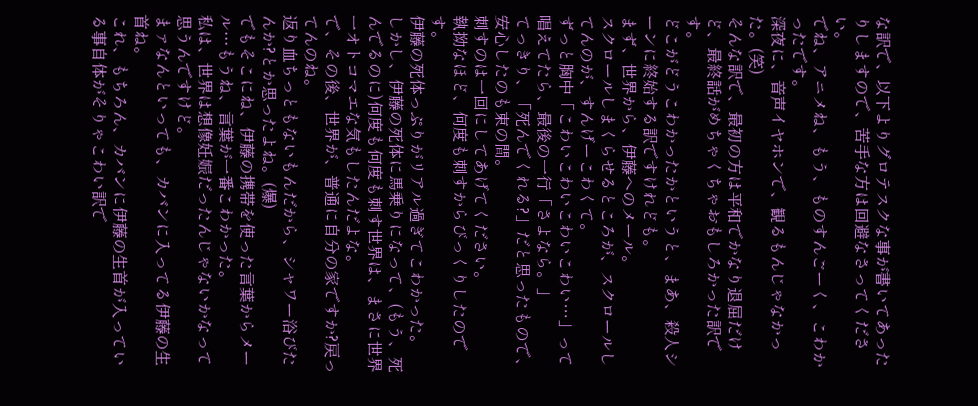な訳で、以下よりグロテスクな事が書いてあったりしますので、苦手な方は回避なさってください。
でね、アニメね、もう、ものすんごーく、こわかったです。
深夜に、音声イヤホンで、観るもんじゃなかった。(笑)
そんな訳で、最初の方は平和でかなり退屈だけど、最終話がめちゃくちゃおもしろかった訳です。
どこがどうこわかったかというと、まあ、殺人シーンに終始する訳ですけれども。
まず、世界から、伊藤へのメール。
スクロールしまくらせるところが、スクロールしてんのが、すんげーこわくて。
ずっと胸中「こわいこわいこわいこわい…」って唱えてたら、最後の一行「さよなら。」
てっきり、「死んでくれる?」だと思ったもので、安心したのも束の間。
刺すのは一回にしてあげてください。
執拗なほど、何度も刺すからびっくりしたのです。
伊藤の死体っぷりがリアル過ぎてこわかった。
しかし、伊藤の死体に馬乗りになって、(もう、死んでるのに)何度も何度も刺す世界は、まさに世界一オトコマエな気もしたんだよな。
で、その後、世界が、普通に自分の家ですか?戻ってんのね。
返り血ちっともないもんだから、シャワー浴びたんか?とか思ったよね。(爆)
でもそこにね、伊藤の携帯を使った言葉からメール…もうね、言葉が一番こわかった。
私は、世界は想像妊娠だったんじゃないかなって思うんですけど。
まァなんといっても、カバンに入ってる伊藤の生首ね。
これ、もちろん、カバンに伊藤の生首が入っている事自体がそりゃこわい訳で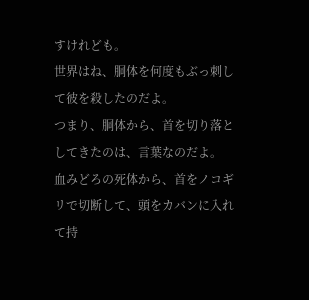すけれども。
世界はね、胴体を何度もぶっ刺して彼を殺したのだよ。
つまり、胴体から、首を切り落としてきたのは、言葉なのだよ。
血みどろの死体から、首をノコギリで切断して、頭をカバンに入れて持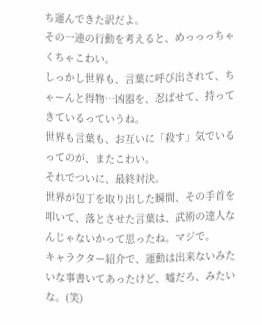ち運んできた訳だよ。
その一連の行動を考えると、めっっっちゃくちゃこわい。
しっかし世界も、言葉に呼び出されて、ちゃーんと得物…凶器を、忍ばせて、持ってきているっていうね。
世界も言葉も、お互いに「殺す」気でいるってのが、またこわい。
それでついに、最終対決。
世界が包丁を取り出した瞬間、その手首を叩いて、落とさせた言葉は、武術の達人なんじゃないかって思ったね。マジで。
キャラクター紹介で、運動は出来ないみたいな事書いてあったけど、嘘だろ、みたいな。(笑)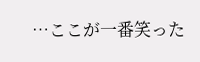…ここが一番笑った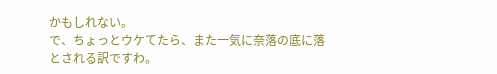かもしれない。
で、ちょっとウケてたら、また一気に奈落の底に落とされる訳ですわ。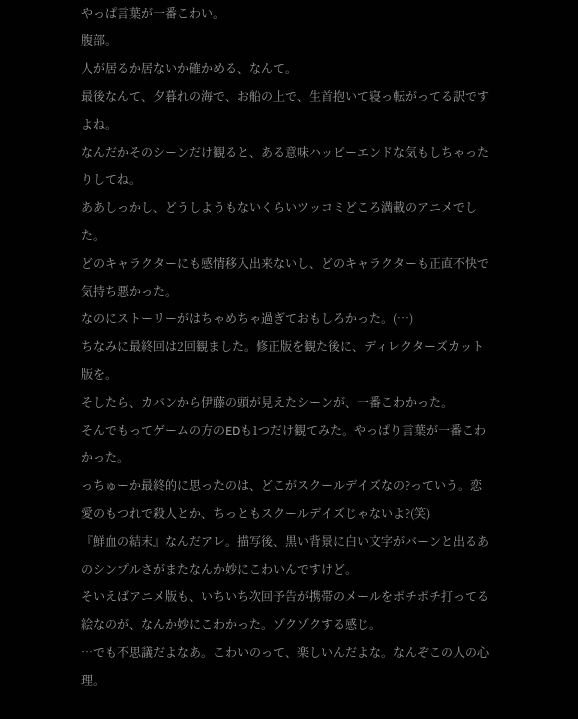やっぱ言葉が一番こわい。
腹部。
人が居るか居ないか確かめる、なんて。
最後なんて、夕暮れの海で、お船の上で、生首抱いて寝っ転がってる訳ですよね。
なんだかそのシーンだけ観ると、ある意味ハッピーエンドな気もしちゃったりしてね。
ああしっかし、どうしようもないくらいツッコミどころ満載のアニメでした。
どのキャラクターにも感情移入出来ないし、どのキャラクターも正直不快で気持ち悪かった。
なのにストーリーがはちゃめちゃ過ぎておもしろかった。(…)
ちなみに最終回は2回観ました。修正版を観た後に、ディレクターズカット版を。
そしたら、カバンから伊藤の頭が見えたシーンが、一番こわかった。
そんでもってゲームの方のEDも1つだけ観てみた。やっぱり言葉が一番こわかった。
っちゅーか最終的に思ったのは、どこがスクールデイズなの?っていう。恋愛のもつれで殺人とか、ちっともスクールデイズじゃないよ?(笑)
『鮮血の結末』なんだアレ。描写後、黒い背景に白い文字がバーンと出るあのシンプルさがまたなんか妙にこわいんですけど。
そいえばアニメ版も、いちいち次回予告が携帯のメールをポチポチ打ってる絵なのが、なんか妙にこわかった。ゾクゾクする感じ。
…でも不思議だよなあ。こわいのって、楽しいんだよな。なんぞこの人の心理。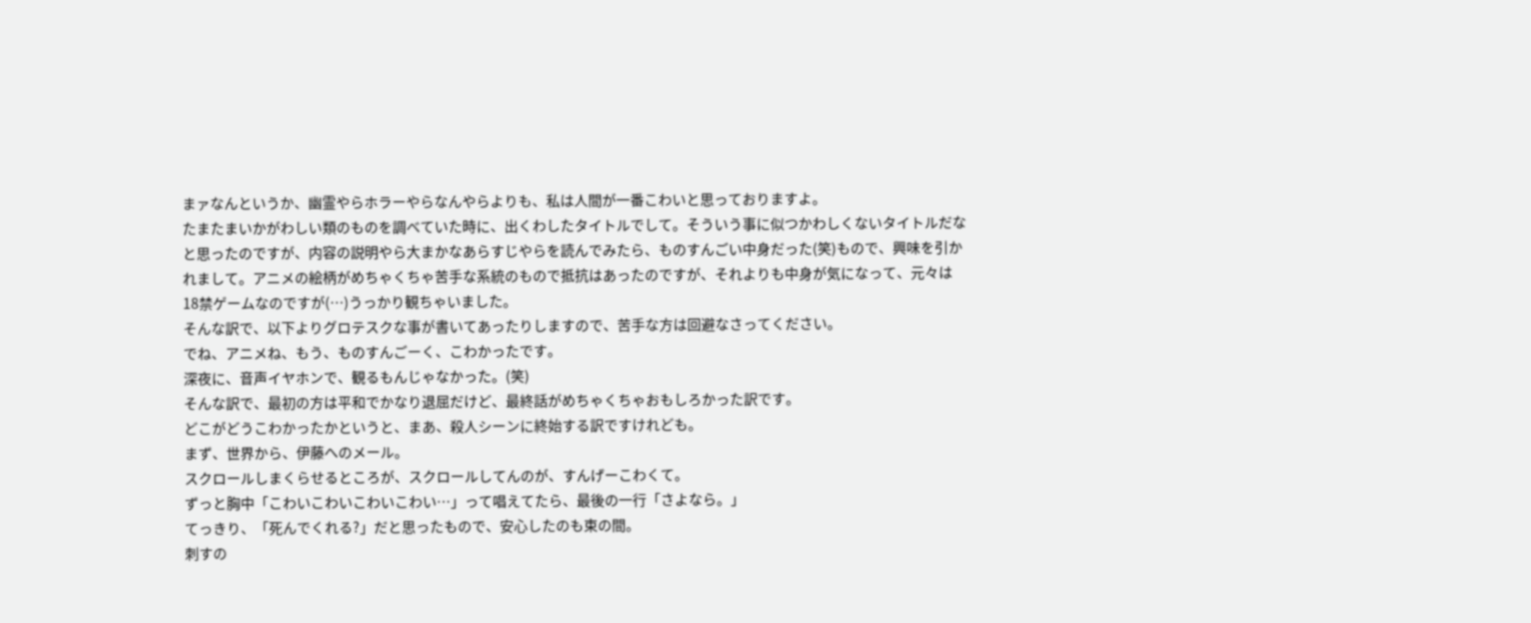まァなんというか、幽霊やらホラーやらなんやらよりも、私は人間が一番こわいと思っておりますよ。
たまたまいかがわしい類のものを調べていた時に、出くわしたタイトルでして。そういう事に似つかわしくないタイトルだなと思ったのですが、内容の説明やら大まかなあらすじやらを読んでみたら、ものすんごい中身だった(笑)もので、興味を引かれまして。アニメの絵柄がめちゃくちゃ苦手な系統のもので抵抗はあったのですが、それよりも中身が気になって、元々は18禁ゲームなのですが(…)うっかり観ちゃいました。
そんな訳で、以下よりグロテスクな事が書いてあったりしますので、苦手な方は回避なさってください。
でね、アニメね、もう、ものすんごーく、こわかったです。
深夜に、音声イヤホンで、観るもんじゃなかった。(笑)
そんな訳で、最初の方は平和でかなり退屈だけど、最終話がめちゃくちゃおもしろかった訳です。
どこがどうこわかったかというと、まあ、殺人シーンに終始する訳ですけれども。
まず、世界から、伊藤へのメール。
スクロールしまくらせるところが、スクロールしてんのが、すんげーこわくて。
ずっと胸中「こわいこわいこわいこわい…」って唱えてたら、最後の一行「さよなら。」
てっきり、「死んでくれる?」だと思ったもので、安心したのも束の間。
刺すの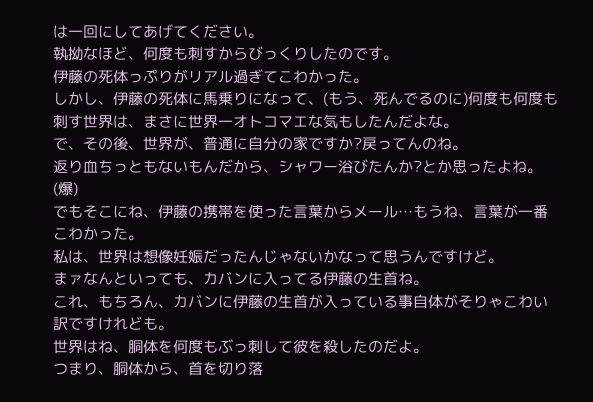は一回にしてあげてください。
執拗なほど、何度も刺すからびっくりしたのです。
伊藤の死体っぷりがリアル過ぎてこわかった。
しかし、伊藤の死体に馬乗りになって、(もう、死んでるのに)何度も何度も刺す世界は、まさに世界一オトコマエな気もしたんだよな。
で、その後、世界が、普通に自分の家ですか?戻ってんのね。
返り血ちっともないもんだから、シャワー浴びたんか?とか思ったよね。(爆)
でもそこにね、伊藤の携帯を使った言葉からメール…もうね、言葉が一番こわかった。
私は、世界は想像妊娠だったんじゃないかなって思うんですけど。
まァなんといっても、カバンに入ってる伊藤の生首ね。
これ、もちろん、カバンに伊藤の生首が入っている事自体がそりゃこわい訳ですけれども。
世界はね、胴体を何度もぶっ刺して彼を殺したのだよ。
つまり、胴体から、首を切り落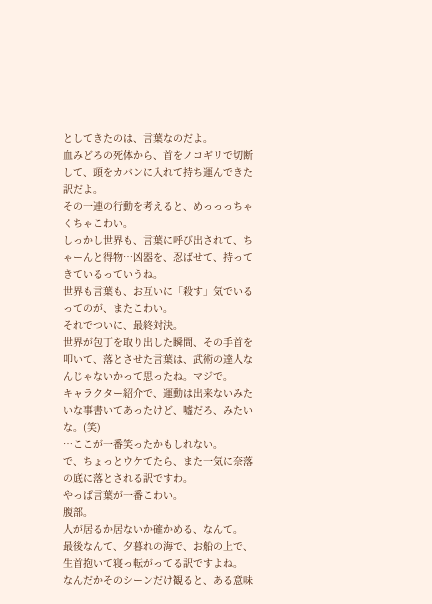としてきたのは、言葉なのだよ。
血みどろの死体から、首をノコギリで切断して、頭をカバンに入れて持ち運んできた訳だよ。
その一連の行動を考えると、めっっっちゃくちゃこわい。
しっかし世界も、言葉に呼び出されて、ちゃーんと得物…凶器を、忍ばせて、持ってきているっていうね。
世界も言葉も、お互いに「殺す」気でいるってのが、またこわい。
それでついに、最終対決。
世界が包丁を取り出した瞬間、その手首を叩いて、落とさせた言葉は、武術の達人なんじゃないかって思ったね。マジで。
キャラクター紹介で、運動は出来ないみたいな事書いてあったけど、嘘だろ、みたいな。(笑)
…ここが一番笑ったかもしれない。
で、ちょっとウケてたら、また一気に奈落の底に落とされる訳ですわ。
やっぱ言葉が一番こわい。
腹部。
人が居るか居ないか確かめる、なんて。
最後なんて、夕暮れの海で、お船の上で、生首抱いて寝っ転がってる訳ですよね。
なんだかそのシーンだけ観ると、ある意味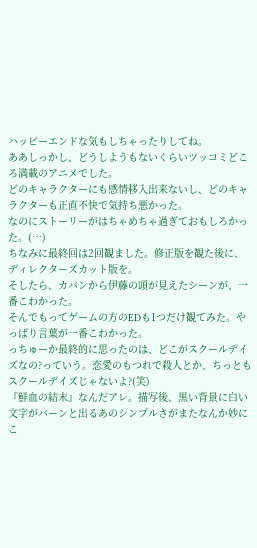ハッピーエンドな気もしちゃったりしてね。
ああしっかし、どうしようもないくらいツッコミどころ満載のアニメでした。
どのキャラクターにも感情移入出来ないし、どのキャラクターも正直不快で気持ち悪かった。
なのにストーリーがはちゃめちゃ過ぎておもしろかった。(…)
ちなみに最終回は2回観ました。修正版を観た後に、ディレクターズカット版を。
そしたら、カバンから伊藤の頭が見えたシーンが、一番こわかった。
そんでもってゲームの方のEDも1つだけ観てみた。やっぱり言葉が一番こわかった。
っちゅーか最終的に思ったのは、どこがスクールデイズなの?っていう。恋愛のもつれで殺人とか、ちっともスクールデイズじゃないよ?(笑)
『鮮血の結末』なんだアレ。描写後、黒い背景に白い文字がバーンと出るあのシンプルさがまたなんか妙にこ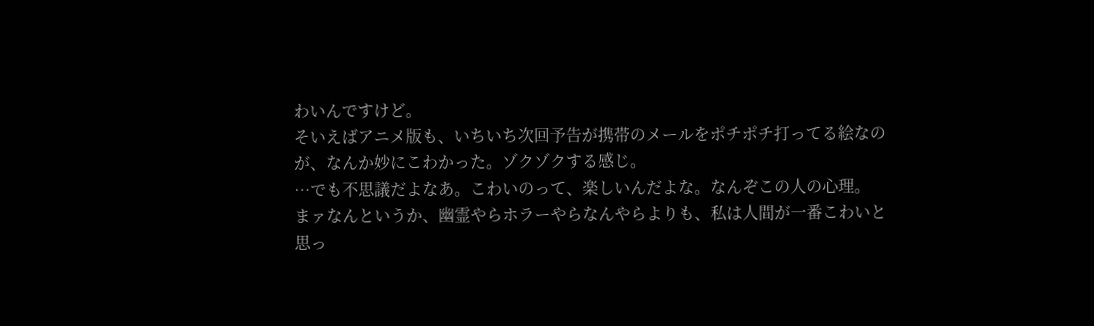わいんですけど。
そいえばアニメ版も、いちいち次回予告が携帯のメールをポチポチ打ってる絵なのが、なんか妙にこわかった。ゾクゾクする感じ。
…でも不思議だよなあ。こわいのって、楽しいんだよな。なんぞこの人の心理。
まァなんというか、幽霊やらホラーやらなんやらよりも、私は人間が一番こわいと思っ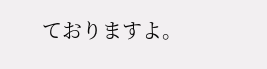ておりますよ。